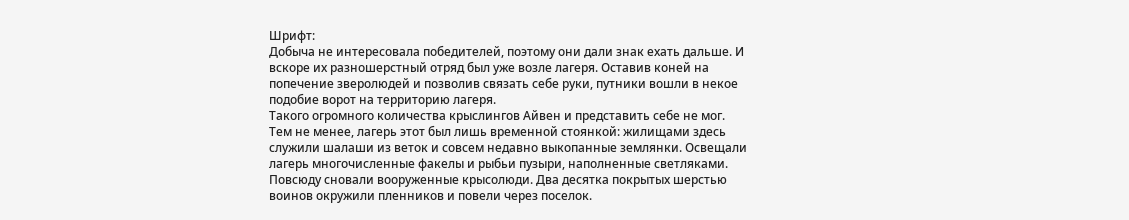Шрифт:
Добыча не интересовала победителей, поэтому они дали знак ехать дальше. И вскоре их разношерстный отряд был уже возле лагеря. Оставив коней на попечение зверолюдей и позволив связать себе руки, путники вошли в некое подобие ворот на территорию лагеря.
Такого огромного количества крыслингов Айвен и представить себе не мог. Тем не менее, лагерь этот был лишь временной стоянкой: жилищами здесь служили шалаши из веток и совсем недавно выкопанные землянки. Освещали лагерь многочисленные факелы и рыбьи пузыри, наполненные светляками. Повсюду сновали вооруженные крысолюди. Два десятка покрытых шерстью воинов окружили пленников и повели через поселок.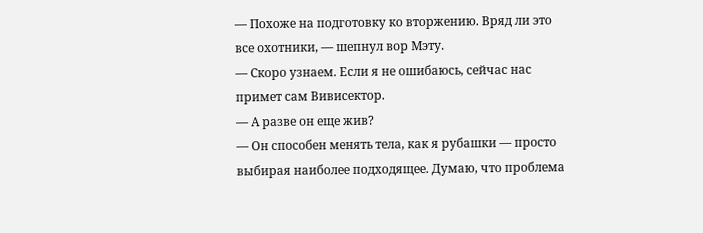— Похоже на подготовку ко вторжению. Вряд ли это все охотники, — шепнул вор Мэту.
— Скоро узнаем. Если я не ошибаюсь, сейчас нас примет сам Вивисектор.
— А разве он еще жив?
— Он способен менять тела, как я рубашки — просто выбирая наиболее подходящее. Думаю, что проблема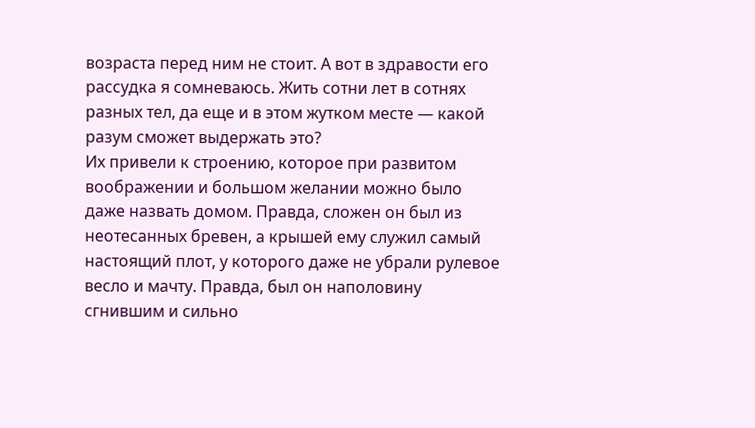возраста перед ним не стоит. А вот в здравости его рассудка я сомневаюсь. Жить сотни лет в сотнях разных тел, да еще и в этом жутком месте — какой разум сможет выдержать это?
Их привели к строению, которое при развитом воображении и большом желании можно было даже назвать домом. Правда, сложен он был из неотесанных бревен, а крышей ему служил самый настоящий плот, у которого даже не убрали рулевое весло и мачту. Правда, был он наполовину сгнившим и сильно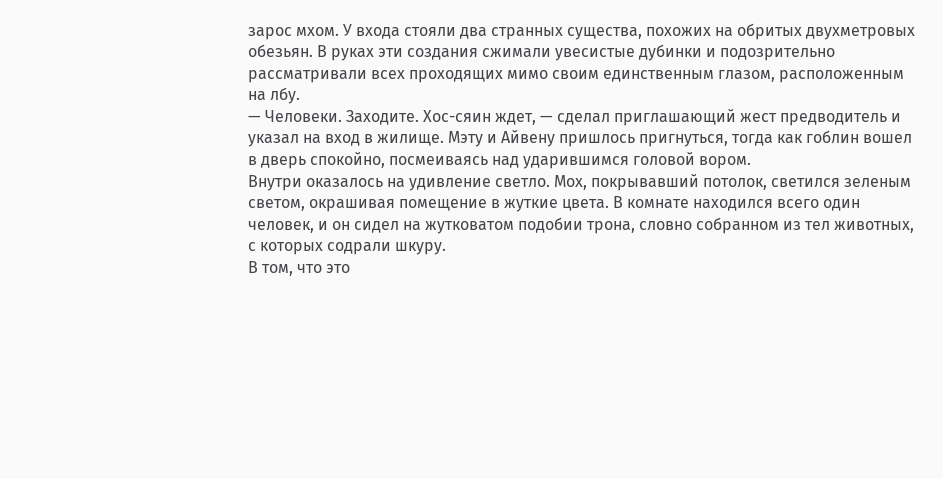зарос мхом. У входа стояли два странных существа, похожих на обритых двухметровых обезьян. В руках эти создания сжимали увесистые дубинки и подозрительно рассматривали всех проходящих мимо своим единственным глазом, расположенным на лбу.
— Человеки. Заходите. Хос-сяин ждет, — сделал приглашающий жест предводитель и указал на вход в жилище. Мэту и Айвену пришлось пригнуться, тогда как гоблин вошел в дверь спокойно, посмеиваясь над ударившимся головой вором.
Внутри оказалось на удивление светло. Мох, покрывавший потолок, светился зеленым светом, окрашивая помещение в жуткие цвета. В комнате находился всего один человек, и он сидел на жутковатом подобии трона, словно собранном из тел животных, с которых содрали шкуру.
В том, что это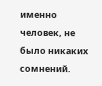именно человек, не было никаких сомнений.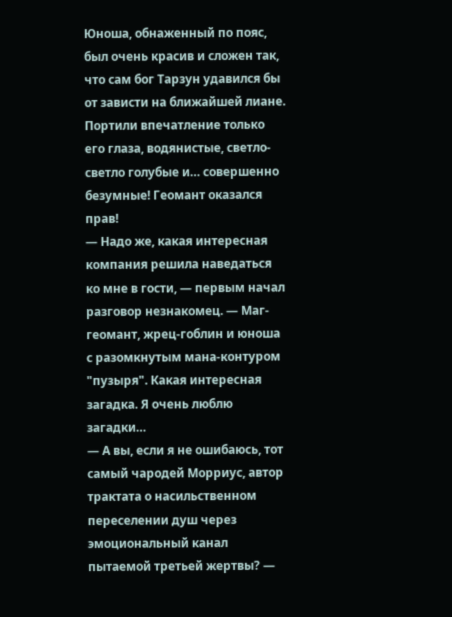Юноша, обнаженный по пояс, был очень красив и сложен так, что сам бог Тарзун удавился бы от зависти на ближайшей лиане. Портили впечатление только его глаза, водянистые, светло-светло голубые и… совершенно безумные! Геомант оказался прав!
— Надо же, какая интересная компания решила наведаться ко мне в гости, — первым начал разговор незнакомец. — Маг-геомант, жрец-гоблин и юноша с разомкнутым мана-контуром "пузыря". Какая интересная загадка. Я очень люблю загадки…
— А вы, если я не ошибаюсь, тот самый чародей Морриус, автор трактата о насильственном переселении душ через эмоциональный канал пытаемой третьей жертвы? —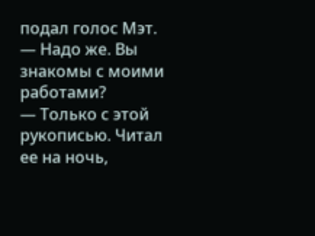подал голос Мэт.
— Надо же. Вы знакомы с моими работами?
— Только с этой рукописью. Читал ее на ночь,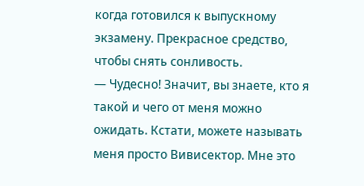когда готовился к выпускному экзамену. Прекрасное средство, чтобы снять сонливость.
— Чудесно! Значит, вы знаете, кто я такой и чего от меня можно ожидать. Кстати, можете называть меня просто Вивисектор. Мне это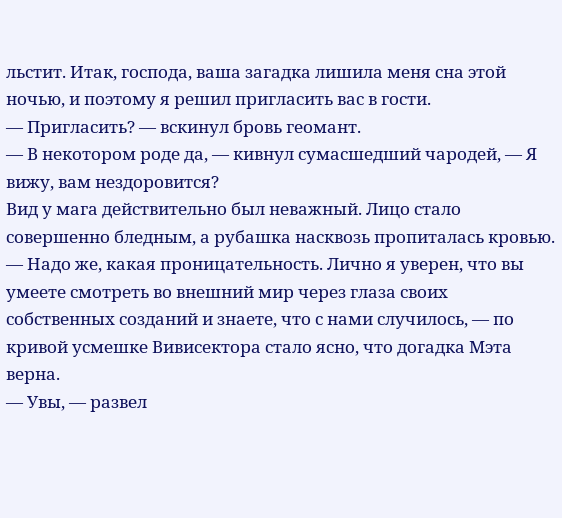льстит. Итак, господа, ваша загадка лишила меня сна этой ночью, и поэтому я решил пригласить вас в гости.
— Пригласить? — вскинул бровь геомант.
— В некотором роде да, — кивнул сумасшедший чародей, — Я вижу, вам нездоровится?
Вид у мага действительно был неважный. Лицо стало совершенно бледным, а рубашка насквозь пропиталась кровью.
— Надо же, какая проницательность. Лично я уверен, что вы умеете смотреть во внешний мир через глаза своих собственных созданий и знаете, что с нами случилось, — по кривой усмешке Вивисектора стало ясно, что догадка Мэта верна.
— Увы, — развел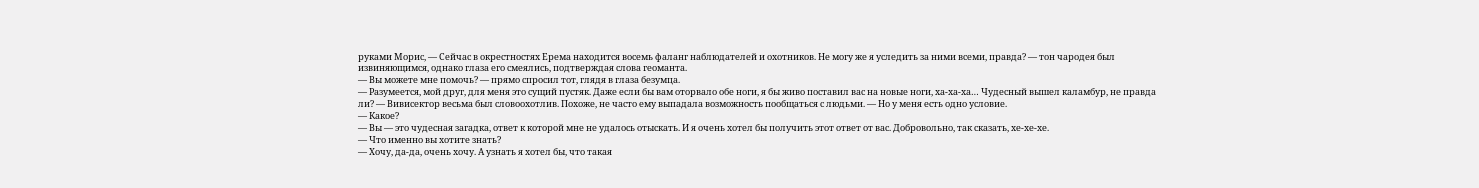руками Морис, — Сейчас в окрестностях Ерема находится восемь фаланг наблюдателей и охотников. Не могу же я уследить за ними всеми, правда? — тон чародея был извиняющимся, однако глаза его смеялись, подтверждая слова геоманта.
— Вы можете мне помочь? — прямо спросил тот, глядя в глаза безумца.
— Разумеется, мой друг, для меня это сущий пустяк. Даже если бы вам оторвало обе ноги, я бы живо поставил вас на новые ноги, ха-ха-ха… Чудесный вышел каламбур, не правда ли? — Вивисектор весьма был словоохотлив. Похоже, не часто ему выпадала возможность пообщаться с людьми. — Но у меня есть одно условие.
— Какое?
— Вы — это чудесная загадка, ответ к которой мне не удалось отыскать. И я очень хотел бы получить этот ответ от вас. Добровольно, так сказать, хе-хе-хе.
— Что именно вы хотите знать?
— Хочу, да-да, очень хочу. А узнать я хотел бы, что такая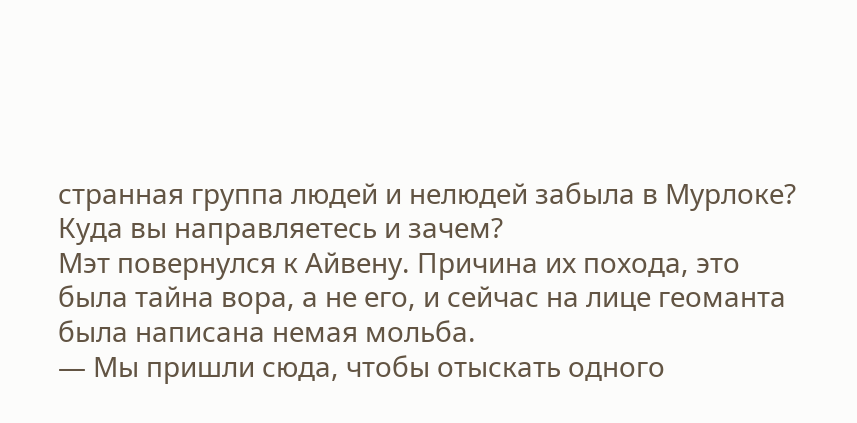странная группа людей и нелюдей забыла в Мурлоке? Куда вы направляетесь и зачем?
Мэт повернулся к Айвену. Причина их похода, это была тайна вора, а не его, и сейчас на лице геоманта была написана немая мольба.
— Мы пришли сюда, чтобы отыскать одного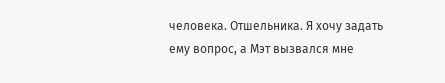человека. Отшельника. Я хочу задать ему вопрос, а Мэт вызвался мне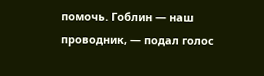помочь. Гоблин — наш проводник, — подал голос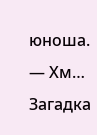юноша.
— Хм… Загадка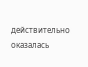действительно оказалась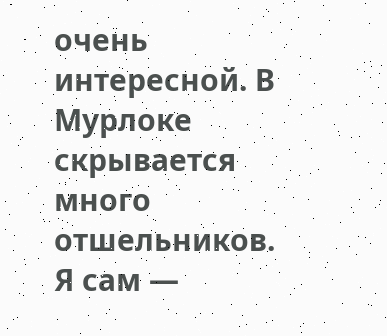очень интересной. В Мурлоке скрывается много отшельников. Я сам —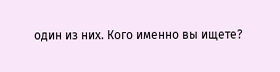один из них. Кого именно вы ищете?